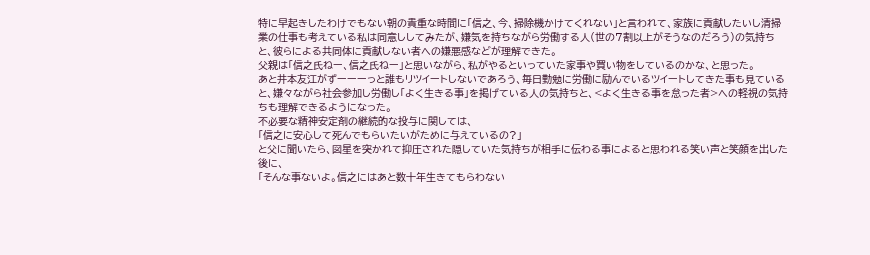特に早起きしたわけでもない朝の貴重な時間に「信之、今、掃除機かけてくれない」と言われて、家族に貢献したいし清掃業の仕事も考えている私は同意ししてみたが、嫌気を持ちながら労働する人(世の7割以上がそうなのだろう)の気持ちと、彼らによる共同体に貢献しない者への嫌悪感などが理解できた。
父親は「信之氏ねー、信之氏ねー」と思いながら、私がやるといっていた家事や買い物をしているのかな、と思った。
あと井本友江がずーーーっと誰もリツイートしないであろう、毎日勤勉に労働に励んでいるツイートしてきた事も見ていると、嫌々ながら社会参加し労働し「よく生きる事」を掲げている人の気持ちと、<よく生きる事を怠った者>への軽視の気持ちも理解できるようになった。
不必要な精神安定剤の継続的な投与に関しては、
「信之に安心して死んでもらいたいがために与えているの?」
と父に聞いたら、図星を突かれて抑圧された隠していた気持ちが相手に伝わる事によると思われる笑い声と笑顔を出した後に、
「そんな事ないよ。信之にはあと数十年生きてもらわない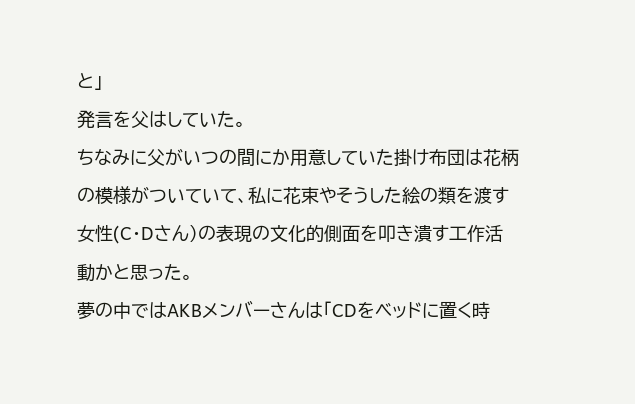と」
発言を父はしていた。
ちなみに父がいつの間にか用意していた掛け布団は花柄の模様がついていて、私に花束やそうした絵の類を渡す女性(C・Dさん)の表現の文化的側面を叩き潰す工作活動かと思った。
夢の中ではAKBメンバーさんは「CDをベッドに置く時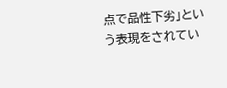点で品性下劣」という表現をされてい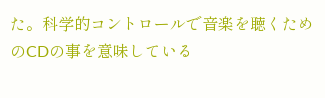た。科学的コントロールで音楽を聴くためのCDの事を意味している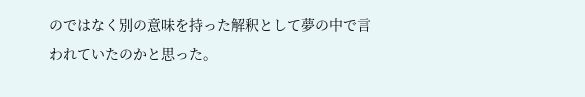のではなく別の意味を持った解釈として夢の中で言われていたのかと思った。